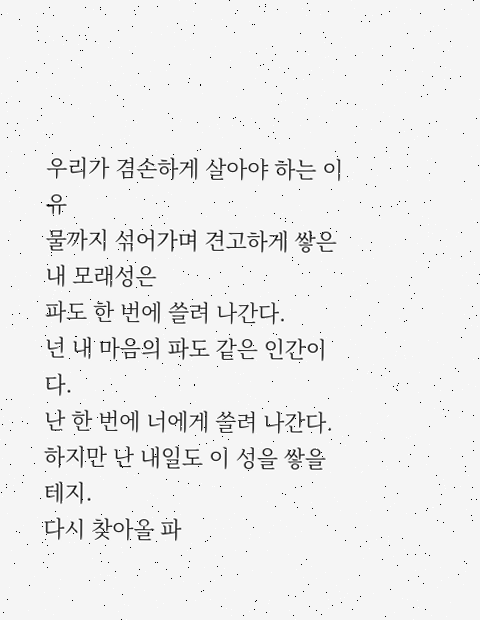우리가 겸손하게 살아야 하는 이유
물까지 섞어가며 견고하게 쌓은 내 모래성은
파도 한 번에 쓸려 나간다.
넌 내 마음의 파도 같은 인간이다.
난 한 번에 너에게 쓸려 나간다.
하지만 난 내일도 이 성을 쌓을 테지.
다시 찾아올 파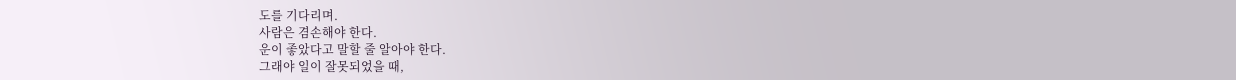도를 기다리며.
사람은 겸손해야 한다.
운이 좋았다고 말할 줄 알아야 한다.
그래야 일이 잘못되었을 때,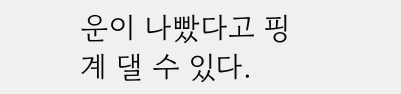운이 나빴다고 핑계 댈 수 있다.